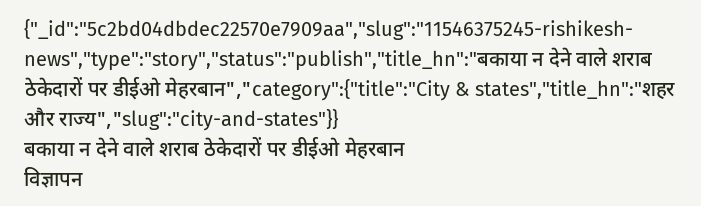{"_id":"5c2bd04dbdec22570e7909aa","slug":"11546375245-rishikesh-news","type":"story","status":"publish","title_hn":"बकाया न देने वाले शराब ठेकेदारों पर डीईओ मेहरबान","category":{"title":"City & states","title_hn":"शहर और राज्य","slug":"city-and-states"}}
बकाया न देने वाले शराब ठेकेदारों पर डीईओ मेहरबान
विज्ञापन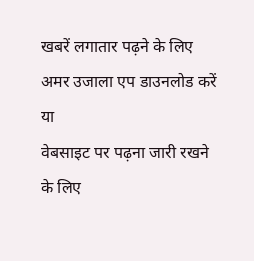खबरें लगातार पढ़ने के लिए अमर उजाला एप डाउनलोड करें
या
वेबसाइट पर पढ़ना जारी रखने के लिए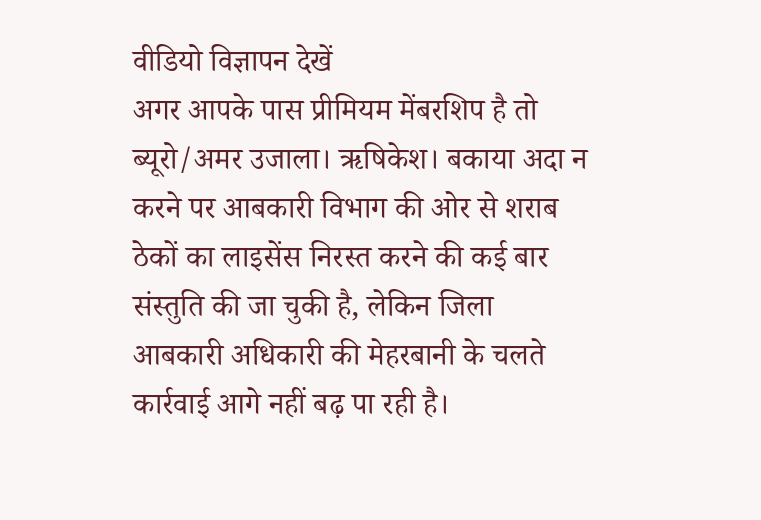वीडियो विज्ञापन देखें
अगर आपके पास प्रीमियम मेंबरशिप है तो
ब्यूरो/अमर उजाला। ऋषिकेश। बकाया अदा न करने पर आबकारी विभाग की ओर से शराब ठेकों का लाइसेंस निरस्त करने की कई बार संस्तुति की जा चुकी है, लेकिन जिला आबकारी अधिकारी की मेहरबानी के चलते कार्रवाई आगे नहीं बढ़ पा रही है।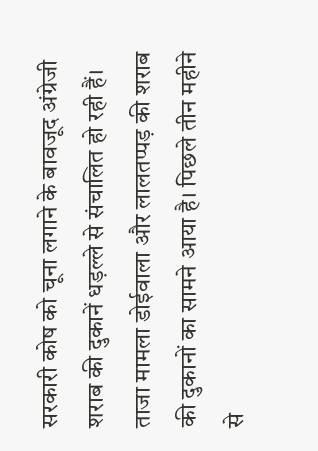सरकारी कोष को चूना लगाने के बावजूद अंग्रेजी शराब की दुकानें धड़ल्ले से संचालित हो रही हैं। ताजा मामला डोईवाला और लालतप्पड़ की शराब की दुकानों का सामने आया है। पिछले तीन महीने से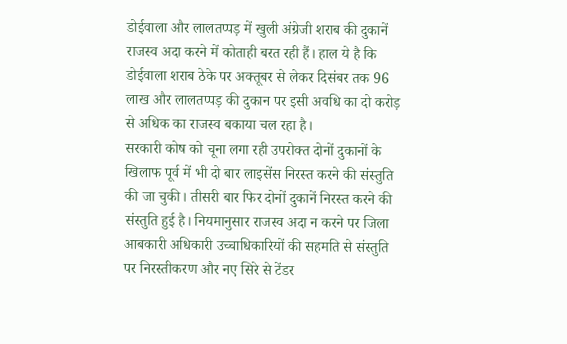डोईवाला और लालतप्पड़ में खुली अंग्रेजी शराब की दुकानें राजस्व अदा करने में कोताही बरत रही हैं। हाल ये है कि डोईवाला शराब ठेके पर अक्तूबर से लेकर दिसंबर तक 96 लाख और लालतप्पड़ की दुकान पर इसी अवधि का दो करोड़ से अधिक का राजस्व बकाया चल रहा है।
सरकारी कोष को चूना लगा रही उपरोक्त दोनों दुकानों के खिलाफ पूर्व में भी दो बार लाइसेंस निरस्त करने की संस्तुति की जा चुकी। तीसरी बार फिर दोनों दुकानें निरस्त करने की संस्तुति हुई है। नियमानुसार राजस्व अदा न करने पर जिला आबकारी अधिकारी उच्चाधिकारियों की सहमति से संस्तुति पर निरस्तीकरण और नए सिरे से टेंडर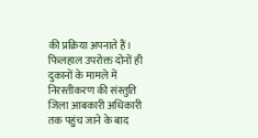की प्रक्रिया अपनाते हैं। फिलहाल उपरोक्त दोनों ही दुकानों के मामले में निरस्तीकरण की संस्तुति जिला आबकारी अधिकारी तक पहुंच जाने के बाद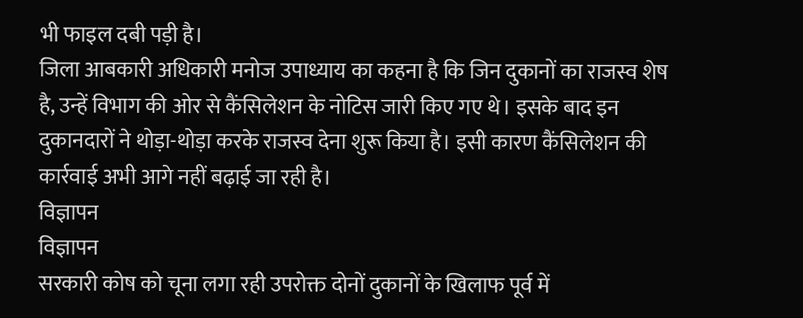भी फाइल दबी पड़ी है।
जिला आबकारी अधिकारी मनोज उपाध्याय का कहना है कि जिन दुकानों का राजस्व शेष है, उन्हें विभाग की ओर से कैंसिलेशन के नोटिस जारी किए गए थे। इसके बाद इन दुकानदारों ने थोड़ा-थोड़ा करके राजस्व देना शुरू किया है। इसी कारण कैंसिलेशन की कार्रवाई अभी आगे नहीं बढ़ाई जा रही है।
विज्ञापन
विज्ञापन
सरकारी कोष को चूना लगा रही उपरोक्त दोनों दुकानों के खिलाफ पूर्व में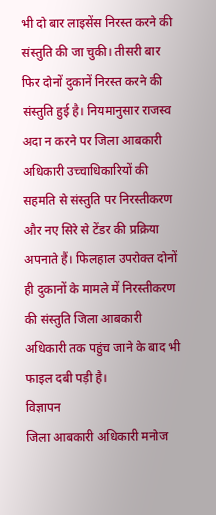भी दो बार लाइसेंस निरस्त करने की संस्तुति की जा चुकी। तीसरी बार फिर दोनों दुकानें निरस्त करने की संस्तुति हुई है। नियमानुसार राजस्व अदा न करने पर जिला आबकारी अधिकारी उच्चाधिकारियों की सहमति से संस्तुति पर निरस्तीकरण और नए सिरे से टेंडर की प्रक्रिया अपनाते हैं। फिलहाल उपरोक्त दोनों ही दुकानों के मामले में निरस्तीकरण की संस्तुति जिला आबकारी अधिकारी तक पहुंच जाने के बाद भी फाइल दबी पड़ी है।
विज्ञापन
जिला आबकारी अधिकारी मनोज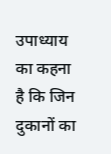उपाध्याय का कहना है कि जिन दुकानों का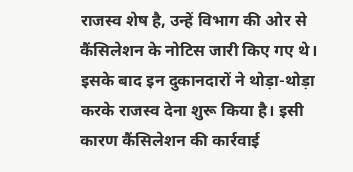राजस्व शेष है, उन्हें विभाग की ओर से कैंसिलेशन के नोटिस जारी किए गए थे। इसके बाद इन दुकानदारों ने थोड़ा-थोड़ा करके राजस्व देना शुरू किया है। इसी कारण कैंसिलेशन की कार्रवाई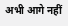अभी आगे नहीं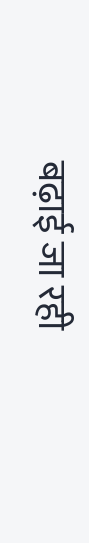बढ़ाई जा रही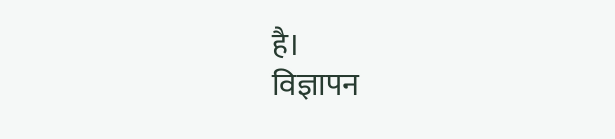है।
विज्ञापन